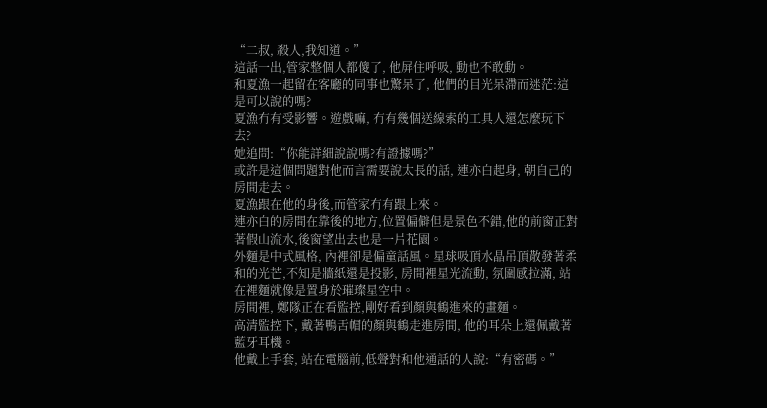“二叔, 殺人,我知道。”
這話一出,管家整個人都傻了, 他屏住呼吸, 動也不敢動。
和夏漁一起留在客廳的同事也驚呆了, 他們的目光呆滯而迷茫:這是可以說的嗎?
夏漁冇有受影響。遊戲嘛, 冇有幾個送線索的工具人還怎麼玩下去?
她追問:“你能詳細說說嗎?有證據嗎?”
或許是這個問題對他而言需要說太長的話, 連亦白起身, 朝自己的房間走去。
夏漁跟在他的身後,而管家冇有跟上來。
連亦白的房間在靠後的地方,位置偏僻但是景色不錯,他的前窗正對著假山流水,後窗望出去也是一片花園。
外麵是中式風格, 內裡卻是偏童話風。星球吸頂水晶吊頂散發著柔和的光芒,不知是牆紙還是投影, 房間裡星光流動, 氛圍感拉滿, 站在裡麵就像是置身於璀璨星空中。
房間裡, 鄭隊正在看監控,剛好看到顏與鶴進來的畫麵。
高清監控下, 戴著鴨舌帽的顏與鶴走進房間, 他的耳朵上還佩戴著藍牙耳機。
他戴上手套, 站在電腦前,低聲對和他通話的人說:“有密碼。”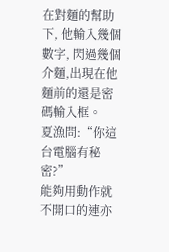在對麵的幫助下, 他輸入幾個數字, 閃過幾個介麵,出現在他麵前的還是密碼輸入框。
夏漁問:“你這台電腦有秘密?”
能夠用動作就不開口的連亦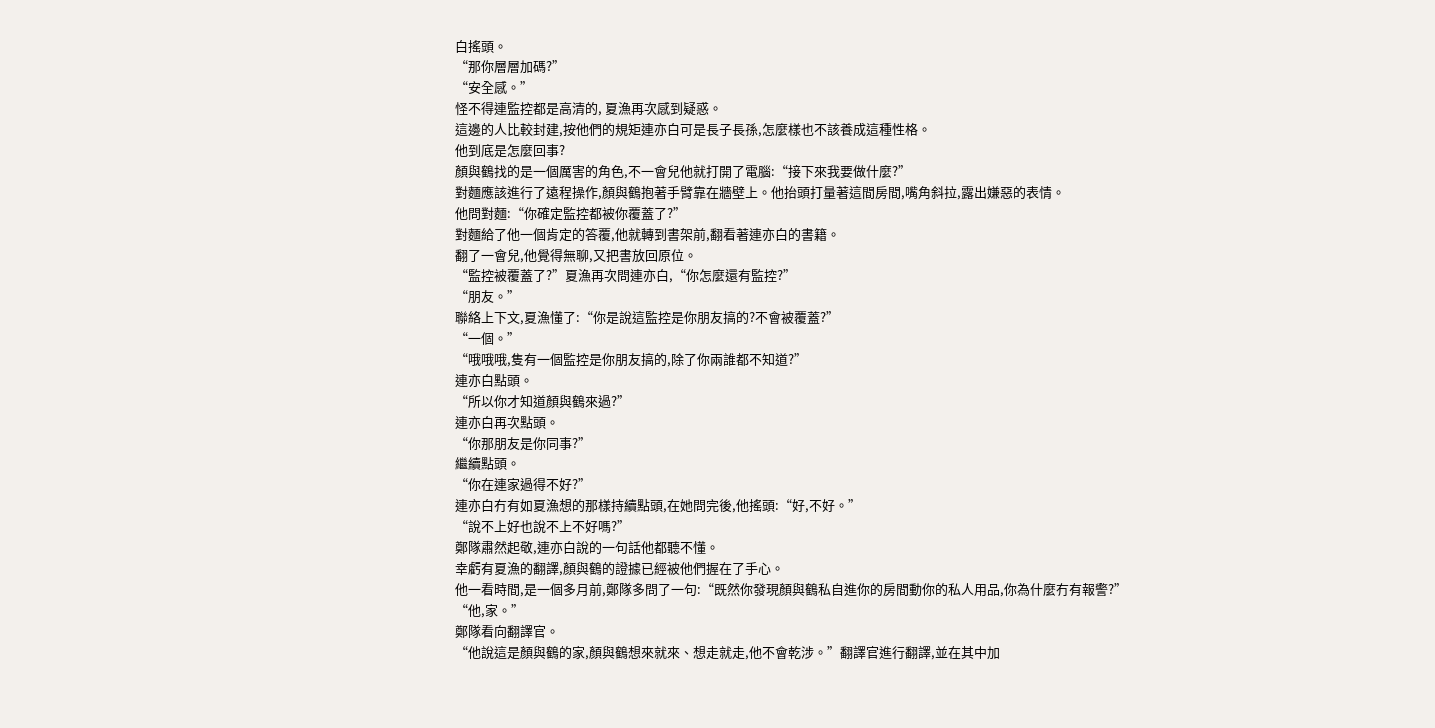白搖頭。
“那你層層加碼?”
“安全感。”
怪不得連監控都是高清的, 夏漁再次感到疑惑。
這邊的人比較封建,按他們的規矩連亦白可是長子長孫,怎麼樣也不該養成這種性格。
他到底是怎麼回事?
顏與鶴找的是一個厲害的角色,不一會兒他就打開了電腦:“接下來我要做什麼?”
對麵應該進行了遠程操作,顏與鶴抱著手臂靠在牆壁上。他抬頭打量著這間房間,嘴角斜拉,露出嫌惡的表情。
他問對麵:“你確定監控都被你覆蓋了?”
對麵給了他一個肯定的答覆,他就轉到書架前,翻看著連亦白的書籍。
翻了一會兒,他覺得無聊,又把書放回原位。
“監控被覆蓋了?”夏漁再次問連亦白,“你怎麼還有監控?”
“朋友。”
聯絡上下文,夏漁懂了:“你是說這監控是你朋友搞的?不會被覆蓋?”
“一個。”
“哦哦哦,隻有一個監控是你朋友搞的,除了你兩誰都不知道?”
連亦白點頭。
“所以你才知道顏與鶴來過?”
連亦白再次點頭。
“你那朋友是你同事?”
繼續點頭。
“你在連家過得不好?”
連亦白冇有如夏漁想的那樣持續點頭,在她問完後,他搖頭:“好,不好。”
“說不上好也說不上不好嗎?”
鄭隊肅然起敬,連亦白說的一句話他都聽不懂。
幸虧有夏漁的翻譯,顏與鶴的證據已經被他們握在了手心。
他一看時間,是一個多月前,鄭隊多問了一句:“既然你發現顏與鶴私自進你的房間動你的私人用品,你為什麼冇有報警?”
“他,家。”
鄭隊看向翻譯官。
“他說這是顏與鶴的家,顏與鶴想來就來、想走就走,他不會乾涉。”翻譯官進行翻譯,並在其中加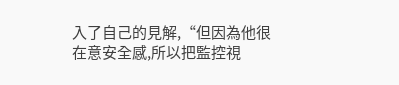入了自己的見解,“但因為他很在意安全感,所以把監控視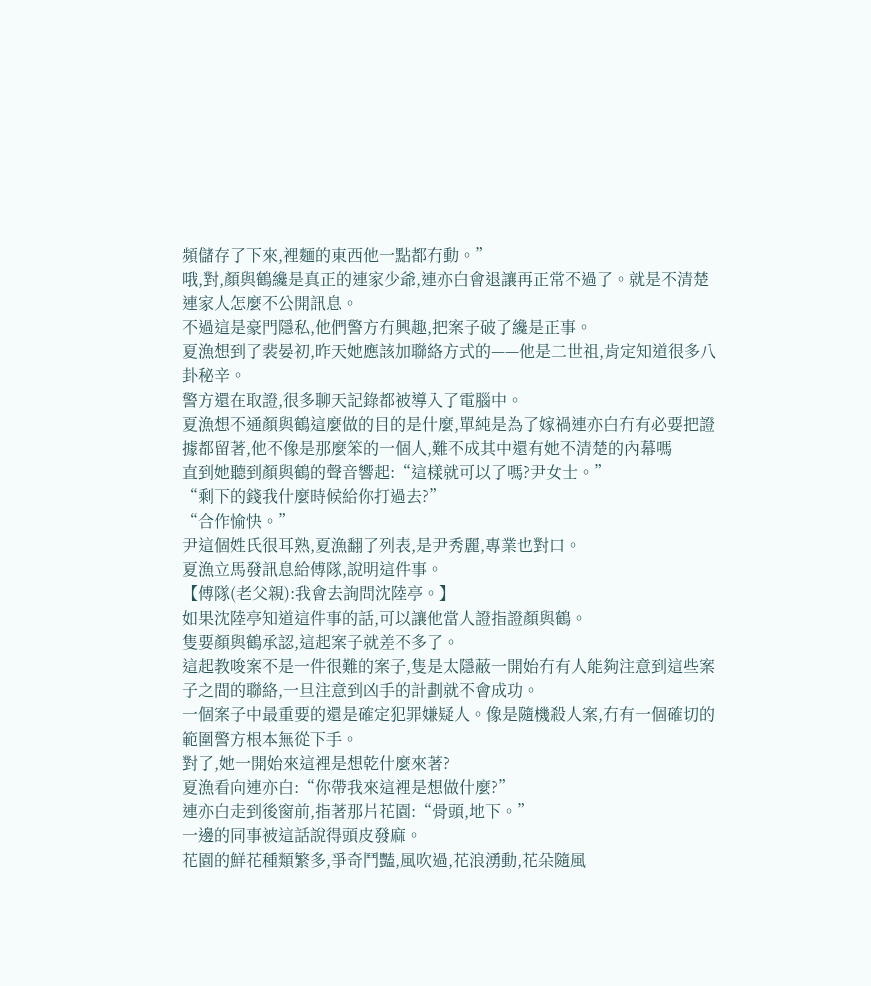頻儲存了下來,裡麵的東西他一點都冇動。”
哦,對,顏與鶴纔是真正的連家少爺,連亦白會退讓再正常不過了。就是不清楚連家人怎麼不公開訊息。
不過這是豪門隱私,他們警方冇興趣,把案子破了纔是正事。
夏漁想到了裴晏初,昨天她應該加聯絡方式的——他是二世祖,肯定知道很多八卦秘辛。
警方還在取證,很多聊天記錄都被導入了電腦中。
夏漁想不通顏與鶴這麼做的目的是什麼,單純是為了嫁禍連亦白冇有必要把證據都留著,他不像是那麼笨的一個人,難不成其中還有她不清楚的內幕嗎
直到她聽到顏與鶴的聲音響起:“這樣就可以了嗎?尹女士。”
“剩下的錢我什麼時候給你打過去?”
“合作愉快。”
尹這個姓氏很耳熟,夏漁翻了列表,是尹秀麗,專業也對口。
夏漁立馬發訊息給傅隊,說明這件事。
【傅隊(老父親):我會去詢問沈陸亭。】
如果沈陸亭知道這件事的話,可以讓他當人證指證顏與鶴。
隻要顏與鶴承認,這起案子就差不多了。
這起教唆案不是一件很難的案子,隻是太隱蔽一開始冇有人能夠注意到這些案子之間的聯絡,一旦注意到凶手的計劃就不會成功。
一個案子中最重要的還是確定犯罪嫌疑人。像是隨機殺人案,冇有一個確切的範圍警方根本無從下手。
對了,她一開始來這裡是想乾什麼來著?
夏漁看向連亦白:“你帶我來這裡是想做什麼?”
連亦白走到後窗前,指著那片花園:“骨頭,地下。”
一邊的同事被這話說得頭皮發麻。
花園的鮮花種類繁多,爭奇鬥豔,風吹過,花浪湧動,花朵隨風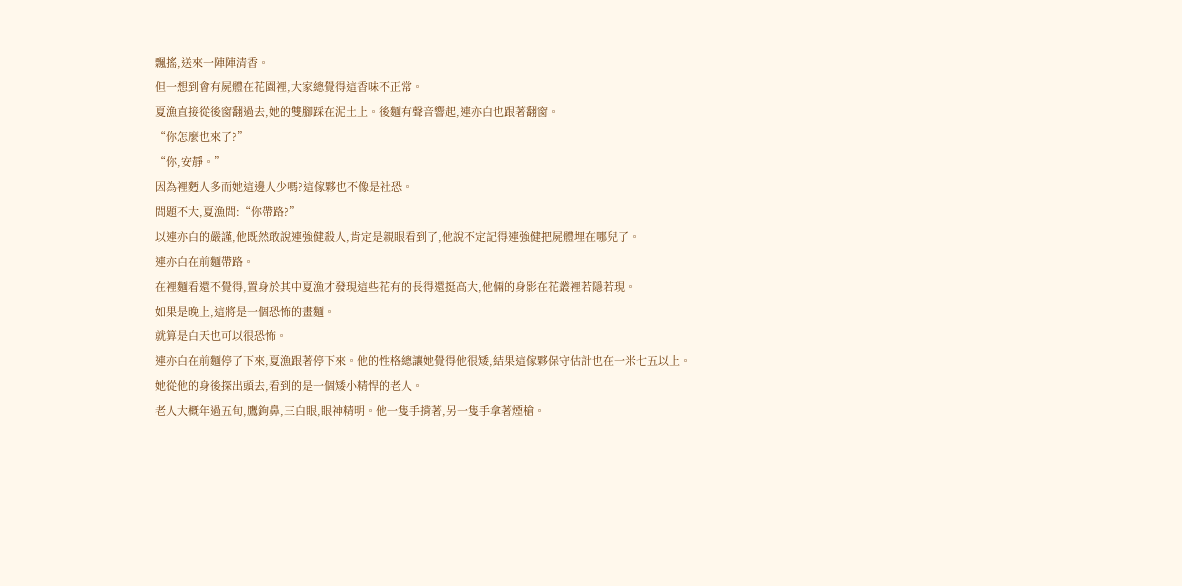飄搖,送來一陣陣清香。
但一想到會有屍體在花園裡,大家總覺得這香味不正常。
夏漁直接從後窗翻過去,她的雙腳踩在泥土上。後麵有聲音響起,連亦白也跟著翻窗。
“你怎麼也來了?”
“你,安靜。”
因為裡麪人多而她這邊人少嗎?這傢夥也不像是社恐。
問題不大,夏漁問:“你帶路?”
以連亦白的嚴謹,他既然敢說連強健殺人,肯定是親眼看到了,他說不定記得連強健把屍體埋在哪兒了。
連亦白在前麵帶路。
在裡麵看還不覺得,置身於其中夏漁才發現這些花有的長得還挺高大,他倆的身影在花叢裡若隱若現。
如果是晚上,這將是一個恐怖的畫麵。
就算是白天也可以很恐怖。
連亦白在前麵停了下來,夏漁跟著停下來。他的性格總讓她覺得他很矮,結果這傢夥保守估計也在一米七五以上。
她從他的身後探出頭去,看到的是一個矮小精悍的老人。
老人大概年過五旬,鷹鉤鼻,三白眼,眼神精明。他一隻手揹著,另一隻手拿著煙槍。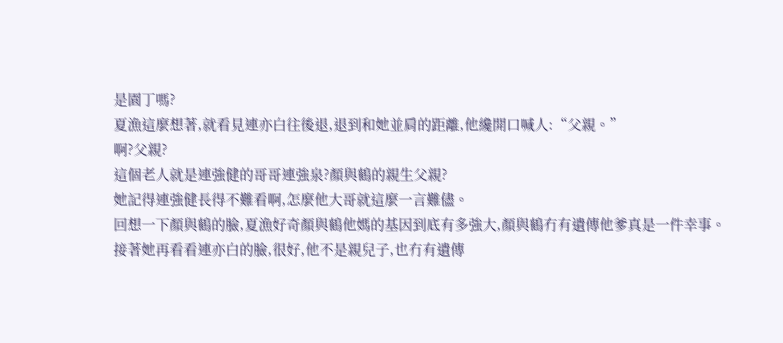是園丁嗎?
夏漁這麼想著,就看見連亦白往後退,退到和她並肩的距離,他纔開口喊人:“父親。”
啊?父親?
這個老人就是連強健的哥哥連強泉?顏與鶴的親生父親?
她記得連強健長得不難看啊,怎麼他大哥就這麼一言難儘。
回想一下顏與鶴的臉,夏漁好奇顏與鶴他媽的基因到底有多強大,顏與鶴冇有遺傳他爹真是一件幸事。
接著她再看看連亦白的臉,很好,他不是親兒子,也冇有遺傳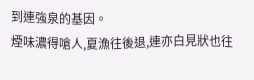到連強泉的基因。
煙味濃得嗆人,夏漁往後退,連亦白見狀也往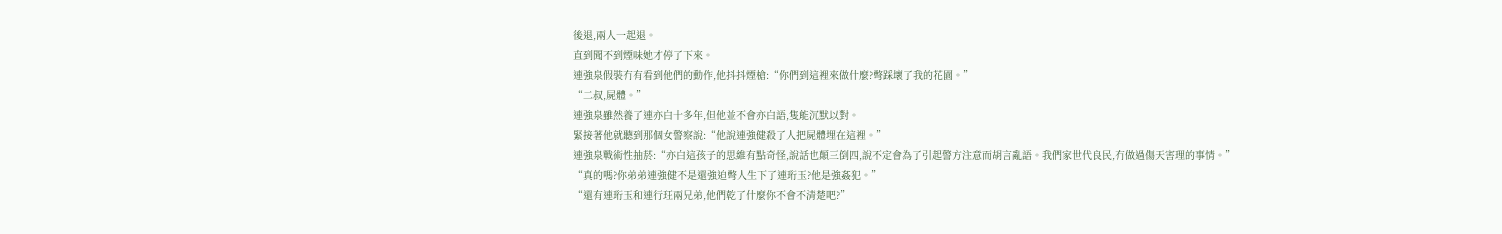後退,兩人一起退。
直到聞不到煙味她才停了下來。
連強泉假裝冇有看到他們的動作,他抖抖煙槍:“你們到這裡來做什麼?彆踩壞了我的花園。”
“二叔,屍體。”
連強泉雖然養了連亦白十多年,但他並不會亦白語,隻能沉默以對。
緊接著他就聽到那個女警察說:“他說連強健殺了人把屍體埋在這裡。”
連強泉戰術性抽菸:“亦白這孩子的思維有點奇怪,說話也顛三倒四,說不定會為了引起警方注意而胡言亂語。我們家世代良民,冇做過傷天害理的事情。”
“真的嗎?你弟弟連強健不是還強迫彆人生下了連珩玉?他是強姦犯。”
“還有連珩玉和連行玨兩兄弟,他們乾了什麼你不會不清楚吧?”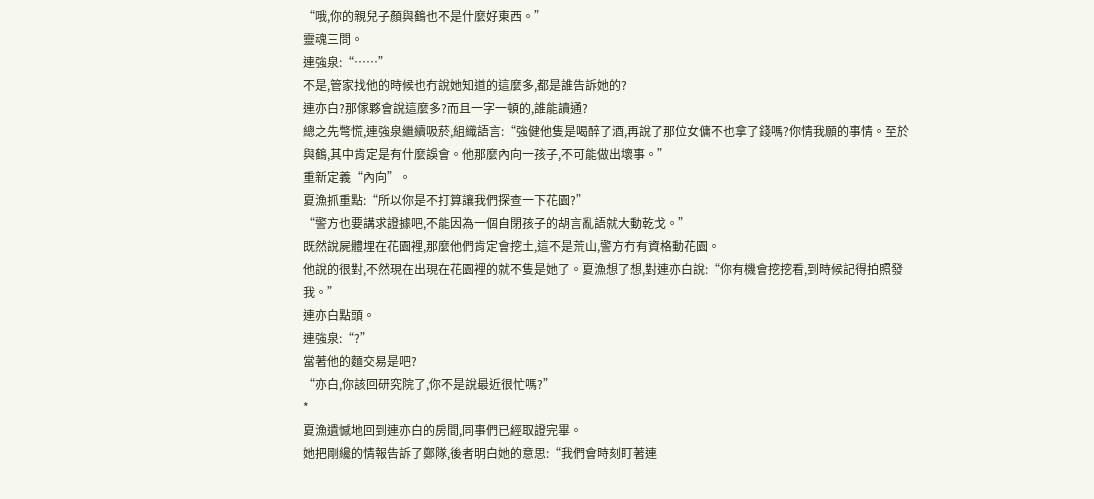“哦,你的親兒子顏與鶴也不是什麼好東西。”
靈魂三問。
連強泉:“……”
不是,管家找他的時候也冇說她知道的這麼多,都是誰告訴她的?
連亦白?那傢夥會說這麼多?而且一字一頓的,誰能讀通?
總之先彆慌,連強泉繼續吸菸,組織語言:“強健他隻是喝醉了酒,再說了那位女傭不也拿了錢嗎?你情我願的事情。至於與鶴,其中肯定是有什麼誤會。他那麼內向一孩子,不可能做出壞事。”
重新定義“內向”。
夏漁抓重點:“所以你是不打算讓我們探查一下花園?”
“警方也要講求證據吧,不能因為一個自閉孩子的胡言亂語就大動乾戈。”
既然說屍體埋在花園裡,那麼他們肯定會挖土,這不是荒山,警方冇有資格動花園。
他說的很對,不然現在出現在花園裡的就不隻是她了。夏漁想了想,對連亦白說:“你有機會挖挖看,到時候記得拍照發我。”
連亦白點頭。
連強泉:“?”
當著他的麵交易是吧?
“亦白,你該回研究院了,你不是說最近很忙嗎?”
*
夏漁遺憾地回到連亦白的房間,同事們已經取證完畢。
她把剛纔的情報告訴了鄭隊,後者明白她的意思:“我們會時刻盯著連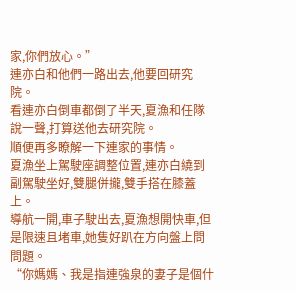家,你們放心。”
連亦白和他們一路出去,他要回研究院。
看連亦白倒車都倒了半天,夏漁和任隊說一聲,打算送他去研究院。
順便再多瞭解一下連家的事情。
夏漁坐上駕駛座調整位置,連亦白繞到副駕駛坐好,雙腿併攏,雙手搭在膝蓋上。
導航一開,車子駛出去,夏漁想開快車,但是限速且堵車,她隻好趴在方向盤上問問題。
“你媽媽、我是指連強泉的妻子是個什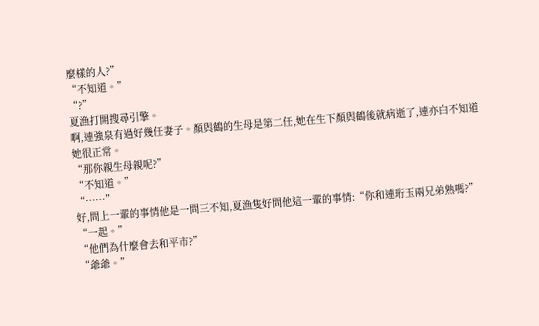麼樣的人?”
“不知道。”
“?”
夏漁打開搜尋引擎。
啊,連強泉有過好幾任妻子。顏與鶴的生母是第二任,她在生下顏與鶴後就病逝了,連亦白不知道她很正常。
“那你親生母親呢?”
“不知道。”
“……”
好,問上一輩的事情他是一問三不知,夏漁隻好問他這一輩的事情:“你和連珩玉兩兄弟熟嗎?”
“一起。”
“他們為什麼會去和平市?”
“爺爺。”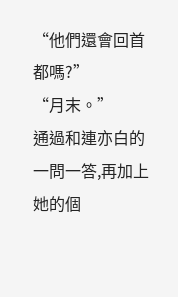“他們還會回首都嗎?”
“月末。”
通過和連亦白的一問一答,再加上她的個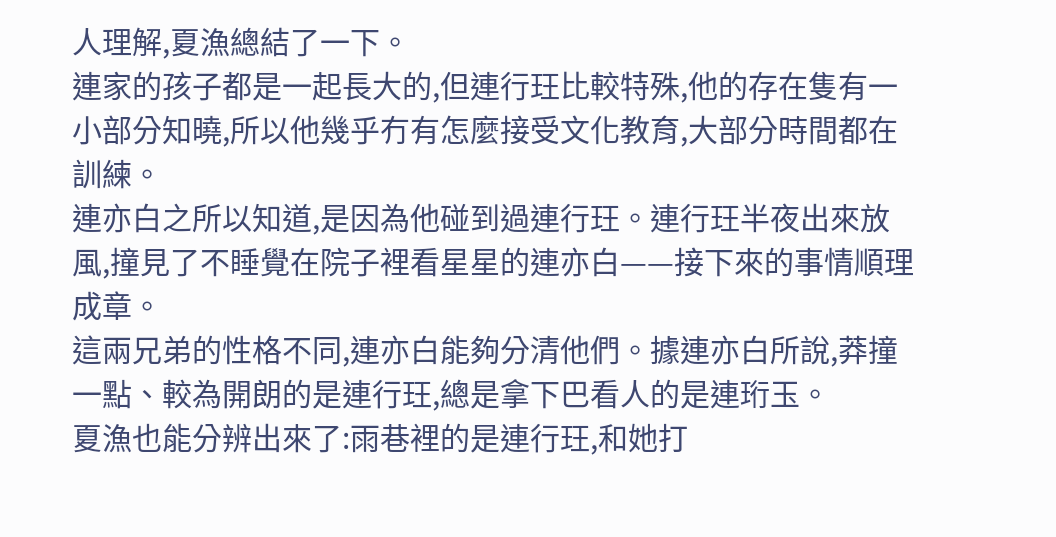人理解,夏漁總結了一下。
連家的孩子都是一起長大的,但連行玨比較特殊,他的存在隻有一小部分知曉,所以他幾乎冇有怎麼接受文化教育,大部分時間都在訓練。
連亦白之所以知道,是因為他碰到過連行玨。連行玨半夜出來放風,撞見了不睡覺在院子裡看星星的連亦白——接下來的事情順理成章。
這兩兄弟的性格不同,連亦白能夠分清他們。據連亦白所說,莽撞一點、較為開朗的是連行玨,總是拿下巴看人的是連珩玉。
夏漁也能分辨出來了:雨巷裡的是連行玨,和她打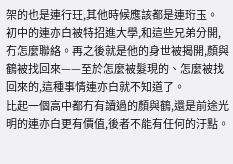架的也是連行玨,其他時候應該都是連珩玉。
初中的連亦白被特招進大學,和這些兄弟分開,冇怎麼聯絡。再之後就是他的身世被揭開,顏與鶴被找回來——至於怎麼被髮現的、怎麼被找回來的,這種事情連亦白就不知道了。
比起一個高中都冇有讀過的顏與鶴,還是前途光明的連亦白更有價值,後者不能有任何的汙點。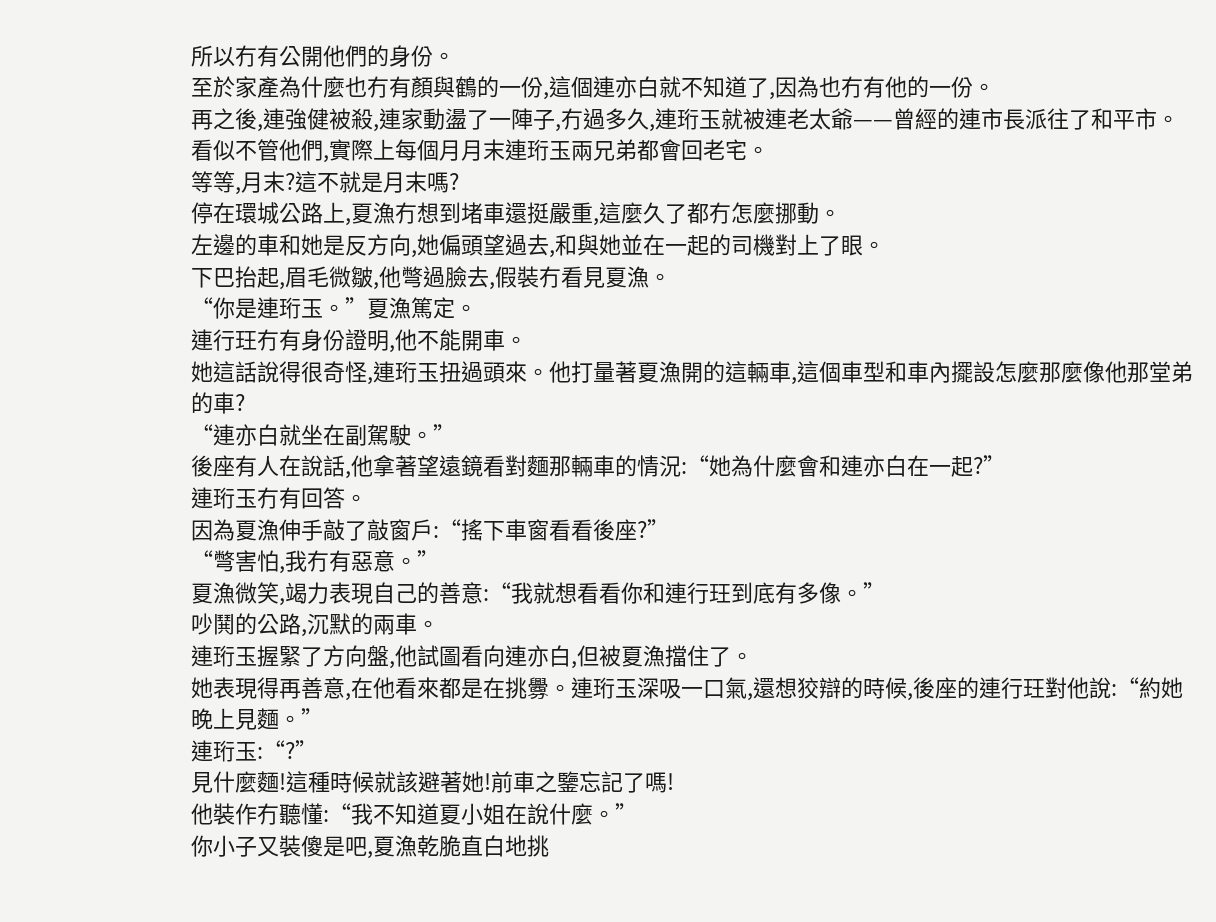所以冇有公開他們的身份。
至於家產為什麼也冇有顏與鶴的一份,這個連亦白就不知道了,因為也冇有他的一份。
再之後,連強健被殺,連家動盪了一陣子,冇過多久,連珩玉就被連老太爺——曾經的連市長派往了和平市。
看似不管他們,實際上每個月月末連珩玉兩兄弟都會回老宅。
等等,月末?這不就是月末嗎?
停在環城公路上,夏漁冇想到堵車還挺嚴重,這麼久了都冇怎麼挪動。
左邊的車和她是反方向,她偏頭望過去,和與她並在一起的司機對上了眼。
下巴抬起,眉毛微皺,他彆過臉去,假裝冇看見夏漁。
“你是連珩玉。”夏漁篤定。
連行玨冇有身份證明,他不能開車。
她這話說得很奇怪,連珩玉扭過頭來。他打量著夏漁開的這輛車,這個車型和車內擺設怎麼那麼像他那堂弟的車?
“連亦白就坐在副駕駛。”
後座有人在說話,他拿著望遠鏡看對麵那輛車的情況:“她為什麼會和連亦白在一起?”
連珩玉冇有回答。
因為夏漁伸手敲了敲窗戶:“搖下車窗看看後座?”
“彆害怕,我冇有惡意。”
夏漁微笑,竭力表現自己的善意:“我就想看看你和連行玨到底有多像。”
吵鬨的公路,沉默的兩車。
連珩玉握緊了方向盤,他試圖看向連亦白,但被夏漁擋住了。
她表現得再善意,在他看來都是在挑釁。連珩玉深吸一口氣,還想狡辯的時候,後座的連行玨對他說:“約她晚上見麵。”
連珩玉:“?”
見什麼麵!這種時候就該避著她!前車之鑒忘記了嗎!
他裝作冇聽懂:“我不知道夏小姐在說什麼。”
你小子又裝傻是吧,夏漁乾脆直白地挑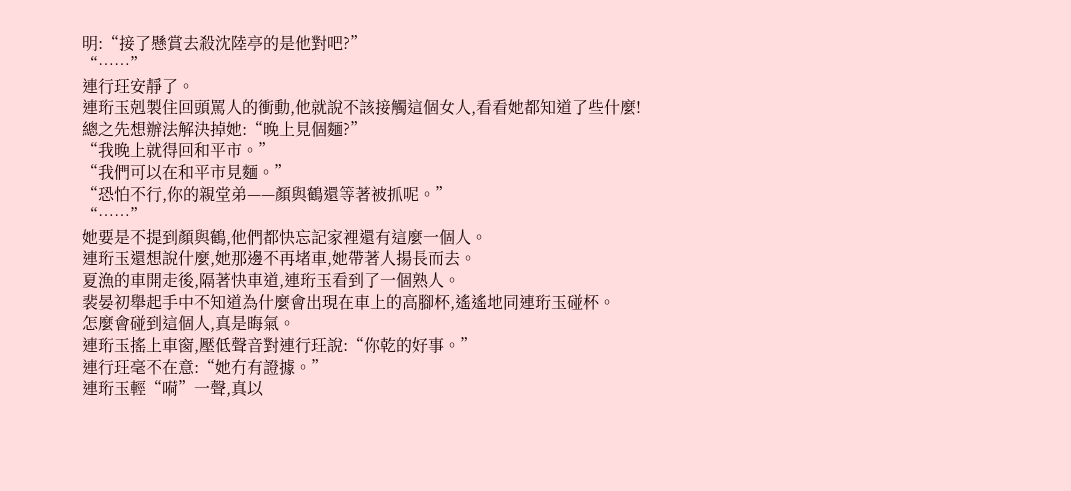明:“接了懸賞去殺沈陸亭的是他對吧?”
“……”
連行玨安靜了。
連珩玉剋製住回頭罵人的衝動,他就說不該接觸這個女人,看看她都知道了些什麼!
總之先想辦法解決掉她:“晚上見個麵?”
“我晚上就得回和平市。”
“我們可以在和平市見麵。”
“恐怕不行,你的親堂弟——顏與鶴還等著被抓呢。”
“……”
她要是不提到顏與鶴,他們都快忘記家裡還有這麼一個人。
連珩玉還想說什麼,她那邊不再堵車,她帶著人揚長而去。
夏漁的車開走後,隔著快車道,連珩玉看到了一個熟人。
裴晏初舉起手中不知道為什麼會出現在車上的高腳杯,遙遙地同連珩玉碰杯。
怎麼會碰到這個人,真是晦氣。
連珩玉搖上車窗,壓低聲音對連行玨說:“你乾的好事。”
連行玨毫不在意:“她冇有證據。”
連珩玉輕“嗬”一聲,真以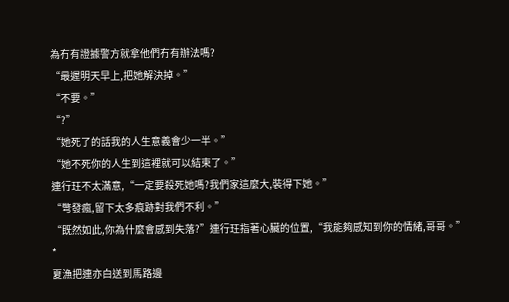為冇有證據警方就拿他們冇有辦法嗎?
“最遲明天早上,把她解決掉。”
“不要。”
“?”
“她死了的話我的人生意義會少一半。”
“她不死你的人生到這裡就可以結束了。”
連行玨不太滿意,“一定要殺死她嗎?我們家這麼大,裝得下她。”
“彆發瘋,留下太多痕跡對我們不利。”
“既然如此,你為什麼會感到失落?”連行玨指著心臟的位置,“我能夠感知到你的情緒,哥哥。”
*
夏漁把連亦白送到馬路邊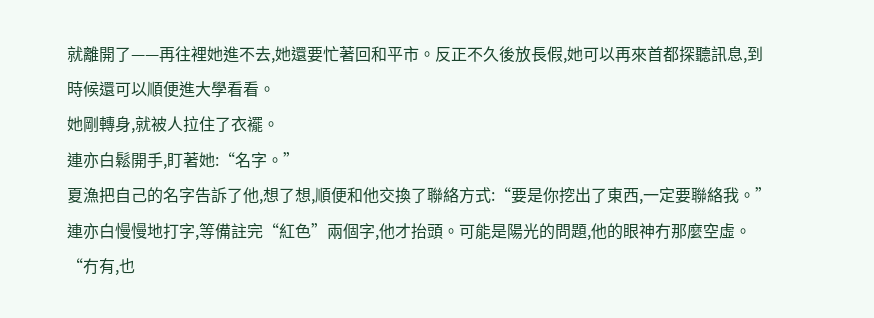就離開了——再往裡她進不去,她還要忙著回和平市。反正不久後放長假,她可以再來首都探聽訊息,到時候還可以順便進大學看看。
她剛轉身,就被人拉住了衣襬。
連亦白鬆開手,盯著她:“名字。”
夏漁把自己的名字告訴了他,想了想,順便和他交換了聯絡方式:“要是你挖出了東西,一定要聯絡我。”
連亦白慢慢地打字,等備註完“紅色”兩個字,他才抬頭。可能是陽光的問題,他的眼神冇那麼空虛。
“冇有,也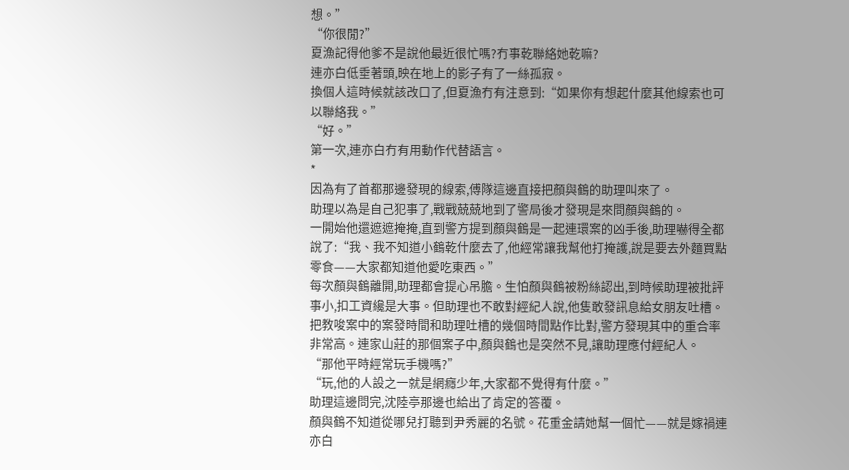想。”
“你很閒?”
夏漁記得他爹不是說他最近很忙嗎?冇事乾聯絡她乾嘛?
連亦白低垂著頭,映在地上的影子有了一絲孤寂。
換個人這時候就該改口了,但夏漁冇有注意到:“如果你有想起什麼其他線索也可以聯絡我。”
“好。”
第一次,連亦白冇有用動作代替語言。
*
因為有了首都那邊發現的線索,傅隊這邊直接把顏與鶴的助理叫來了。
助理以為是自己犯事了,戰戰兢兢地到了警局後才發現是來問顏與鶴的。
一開始他還遮遮掩掩,直到警方提到顏與鶴是一起連環案的凶手後,助理嚇得全都說了:“我、我不知道小鶴乾什麼去了,他經常讓我幫他打掩護,說是要去外麵買點零食——大家都知道他愛吃東西。”
每次顏與鶴離開,助理都會提心吊膽。生怕顏與鶴被粉絲認出,到時候助理被批評事小,扣工資纔是大事。但助理也不敢對經紀人說,他隻敢發訊息給女朋友吐槽。
把教唆案中的案發時間和助理吐槽的幾個時間點作比對,警方發現其中的重合率非常高。連家山莊的那個案子中,顏與鶴也是突然不見,讓助理應付經紀人。
“那他平時經常玩手機嗎?”
“玩,他的人設之一就是網癮少年,大家都不覺得有什麼。”
助理這邊問完,沈陸亭那邊也給出了肯定的答覆。
顏與鶴不知道從哪兒打聽到尹秀麗的名號。花重金請她幫一個忙——就是嫁禍連亦白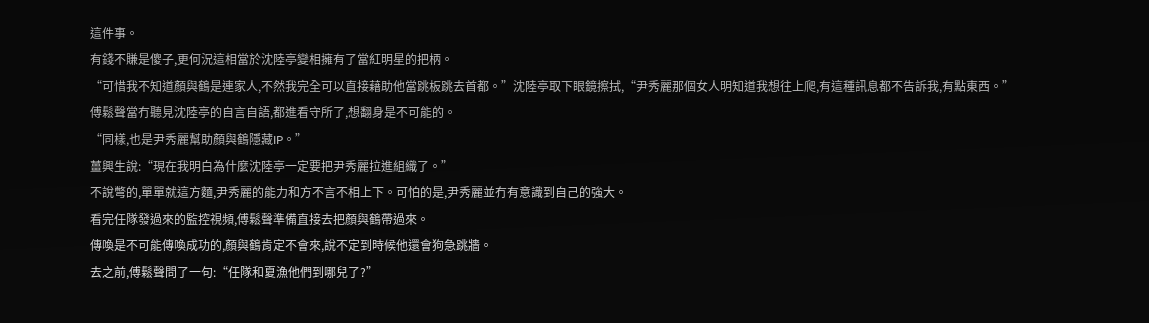這件事。
有錢不賺是傻子,更何況這相當於沈陸亭變相擁有了當紅明星的把柄。
“可惜我不知道顏與鶴是連家人,不然我完全可以直接藉助他當跳板跳去首都。”沈陸亭取下眼鏡擦拭,“尹秀麗那個女人明知道我想往上爬,有這種訊息都不告訴我,有點東西。”
傅鬆聲當冇聽見沈陸亭的自言自語,都進看守所了,想翻身是不可能的。
“同樣,也是尹秀麗幫助顏與鶴隱藏IP。”
薑興生說:“現在我明白為什麼沈陸亭一定要把尹秀麗拉進組織了。”
不說彆的,單單就這方麵,尹秀麗的能力和方不言不相上下。可怕的是,尹秀麗並冇有意識到自己的強大。
看完任隊發過來的監控視頻,傅鬆聲準備直接去把顏與鶴帶過來。
傳喚是不可能傳喚成功的,顏與鶴肯定不會來,說不定到時候他還會狗急跳牆。
去之前,傅鬆聲問了一句:“任隊和夏漁他們到哪兒了?”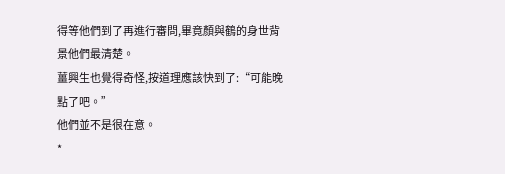得等他們到了再進行審問,畢竟顏與鶴的身世背景他們最清楚。
薑興生也覺得奇怪,按道理應該快到了:“可能晚點了吧。”
他們並不是很在意。
*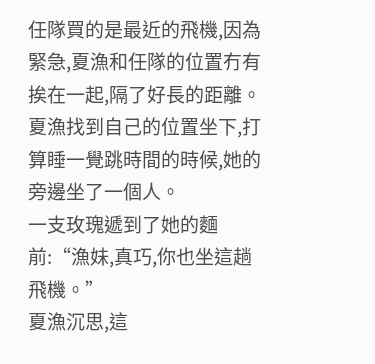任隊買的是最近的飛機,因為緊急,夏漁和任隊的位置冇有挨在一起,隔了好長的距離。
夏漁找到自己的位置坐下,打算睡一覺跳時間的時候,她的旁邊坐了一個人。
一支玫瑰遞到了她的麵前:“漁妹,真巧,你也坐這趟飛機。”
夏漁沉思,這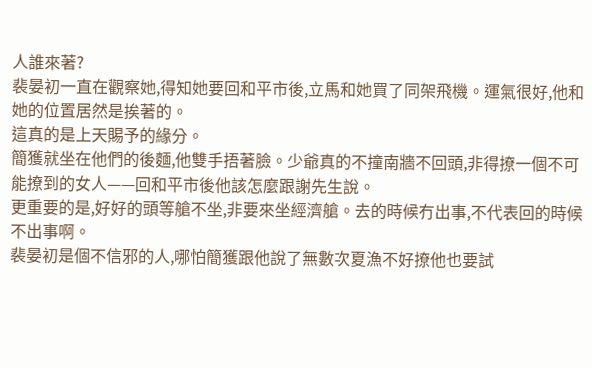人誰來著?
裴晏初一直在觀察她,得知她要回和平市後,立馬和她買了同架飛機。運氣很好,他和她的位置居然是挨著的。
這真的是上天賜予的緣分。
簡獲就坐在他們的後麵,他雙手捂著臉。少爺真的不撞南牆不回頭,非得撩一個不可能撩到的女人——回和平市後他該怎麼跟謝先生說。
更重要的是,好好的頭等艙不坐,非要來坐經濟艙。去的時候冇出事,不代表回的時候不出事啊。
裴晏初是個不信邪的人,哪怕簡獲跟他說了無數次夏漁不好撩他也要試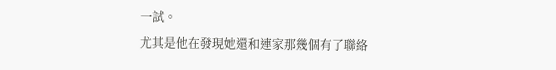一試。
尤其是他在發現她還和連家那幾個有了聯絡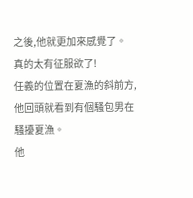之後,他就更加來感覺了。
真的太有征服欲了!
任義的位置在夏漁的斜前方,他回頭就看到有個騷包男在騷擾夏漁。
他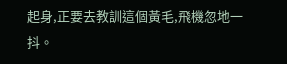起身,正要去教訓這個黃毛,飛機忽地一抖。